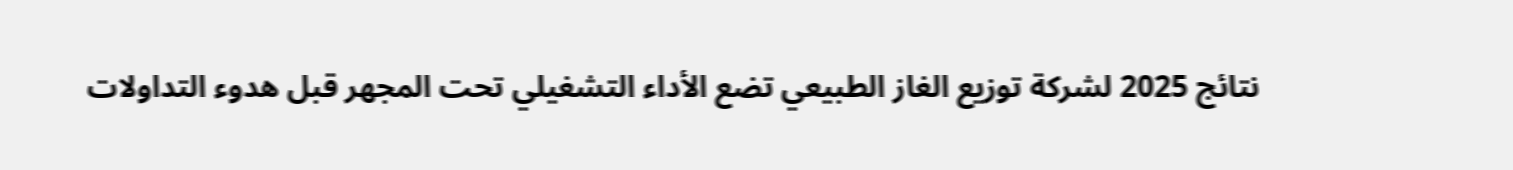نتائج 2025 لشركة توزيع الغاز الطبيعي تضع الأداء التشغيلي تحت المجهر قبل هدوء التداولات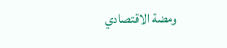ومضة الاقتصادي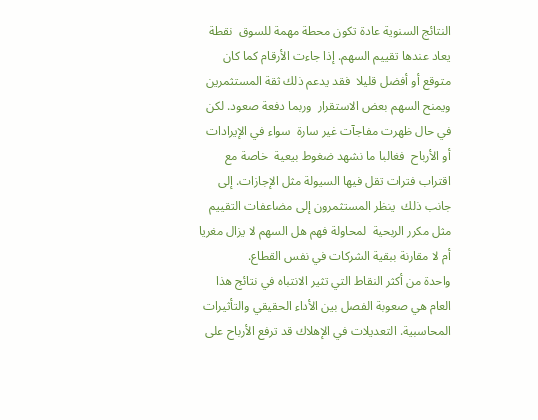النتائج السنوية عادة تكون محطة مهمة للسوق  نقطة يعاد عندها تقييم السهم. إذا جاءت الأرقام كما كان متوقع أو أفضل قليلا  فقد يدعم ذلك ثقة المستثمرين ويمنح السهم بعض الاستقرار  وربما دفعة صعود. لكن في حال ظهرت مفاجآت غير سارة  سواء في الإيرادات أو الأرباح  فغالبا ما نشهد ضغوط بيعية  خاصة مع اقتراب فترات تقل فيها السيولة مثل الإجازات. إلى جانب ذلك  ينظر المستثمرون إلى مضاعفات التقييم مثل مكرر الربحية  لمحاولة فهم هل السهم لا يزال مغريا أم لا مقارنة ببقية الشركات في نفس القطاع.
واحدة من أكثر النقاط التي تثير الانتباه في نتائج هذا العام هي صعوبة الفصل بين الأداء الحقيقي والتأثيرات المحاسبية. التعديلات في الإهلاك قد ترفع الأرباح على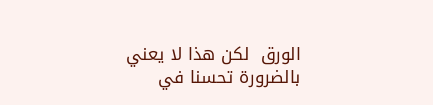الورق  لكن هذا لا يعني بالضرورة تحسنا في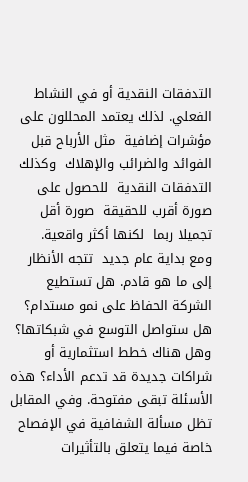التدفقات النقدية أو في النشاط الفعلي. لذلك يعتمد المحللون على مؤشرات إضافية  مثل الأرباح قبل الفوائد والضرائب والإهلاك  وكذلك التدفقات النقدية  للحصول على صورة أقرب للحقيقة  صورة أقل تجميلا ربما  لكنها أكثر واقعية.
ومع بداية عام جديد  تتجه الأنظار إلى ما هو قادم. هل تستطيع الشركة الحفاظ على نمو مستدام؟ هل ستواصل التوسع في شبكاتها؟ وهل هناك خطط استثمارية أو شراكات جديدة قد تدعم الأداء؟ هذه الأسئلة تبقى مفتوحة. وفي المقابل  تظل مسألة الشفافية في الإفصاح  خاصة فيما يتعلق بالتأثيرات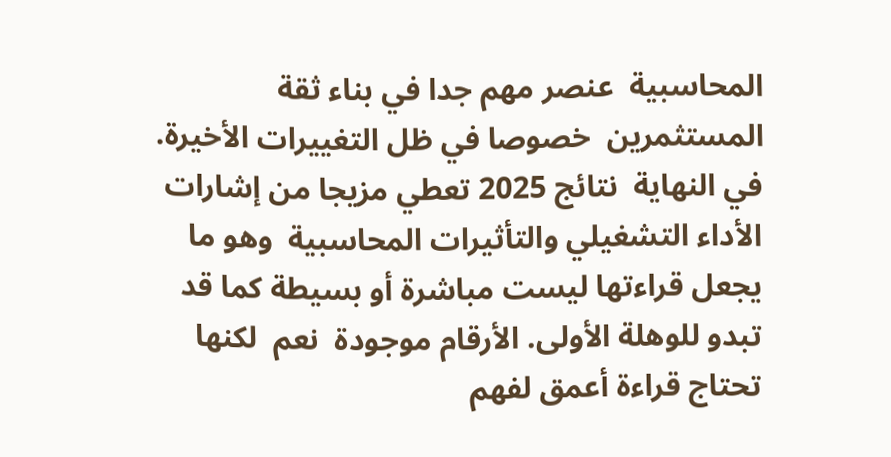المحاسبية  عنصر مهم جدا في بناء ثقة المستثمرين  خصوصا في ظل التغييرات الأخيرة.
في النهاية  نتائج 2025 تعطي مزيجا من إشارات الأداء التشغيلي والتأثيرات المحاسبية  وهو ما يجعل قراءتها ليست مباشرة أو بسيطة كما قد تبدو للوهلة الأولى. الأرقام موجودة  نعم  لكنها تحتاج قراءة أعمق لفهم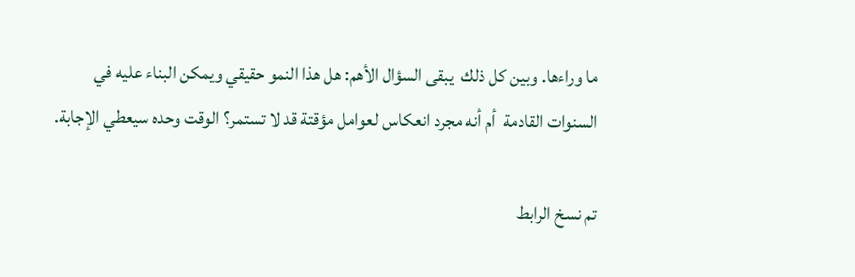ما وراءها. وبين كل ذلك  يبقى السؤال الأهم: هل هذا النمو حقيقي ويمكن البناء عليه في السنوات القادمة  أم أنه مجرد انعكاس لعوامل مؤقتة قد لا تستمر؟ الوقت وحده سيعطي الإجابة.

تم نسخ الرابط